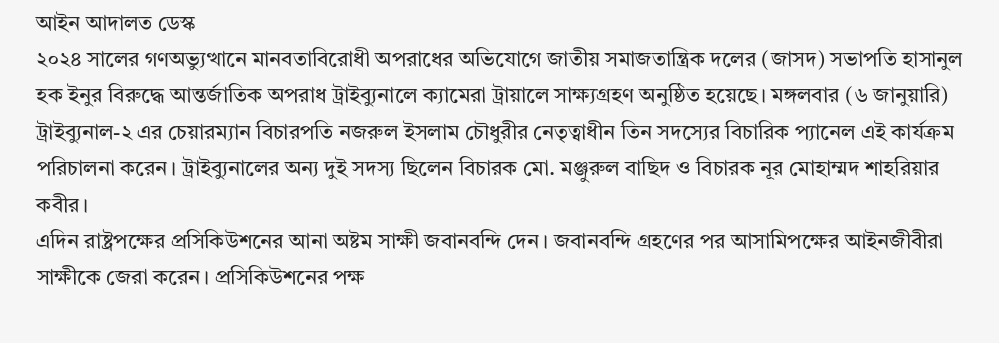আইন আদালত ডেস্ক
২০২৪ সালের গণঅভ্যুত্থানে মানবতাবিরোধী অপরাধের অভিযোগে জাতীয় সমাজতান্ত্রিক দলের (জাসদ) সভাপতি হাসানুল হক ইনুর বিরুদ্ধে আন্তর্জাতিক অপরাধ ট্রাইব্যুনালে ক্যামেরা ট্রায়ালে সাক্ষ্যগ্রহণ অনুষ্ঠিত হয়েছে। মঙ্গলবার (৬ জানুয়ারি) ট্রাইব্যুনাল-২ এর চেয়ারম্যান বিচারপতি নজরুল ইসলাম চৌধুরীর নেতৃত্বাধীন তিন সদস্যের বিচারিক প্যানেল এই কার্যক্রম পরিচালনা করেন। ট্রাইব্যুনালের অন্য দুই সদস্য ছিলেন বিচারক মো. মঞ্জুরুল বাছিদ ও বিচারক নূর মোহাম্মদ শাহরিয়ার কবীর।
এদিন রাষ্ট্রপক্ষের প্রসিকিউশনের আনা অষ্টম সাক্ষী জবানবন্দি দেন। জবানবন্দি গ্রহণের পর আসামিপক্ষের আইনজীবীরা সাক্ষীকে জেরা করেন। প্রসিকিউশনের পক্ষ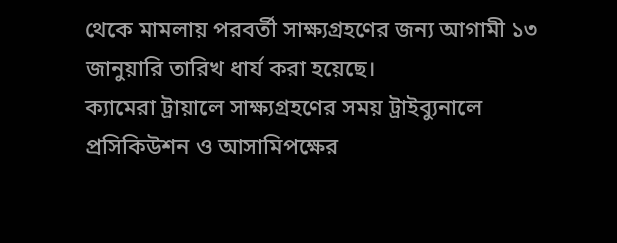থেকে মামলায় পরবর্তী সাক্ষ্যগ্রহণের জন্য আগামী ১৩ জানুয়ারি তারিখ ধার্য করা হয়েছে।
ক্যামেরা ট্রায়ালে সাক্ষ্যগ্রহণের সময় ট্রাইব্যুনালে প্রসিকিউশন ও আসামিপক্ষের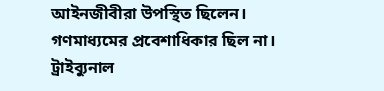আইনজীবীরা উপস্থিত ছিলেন। গণমাধ্যমের প্রবেশাধিকার ছিল না। ট্রাইব্যুনাল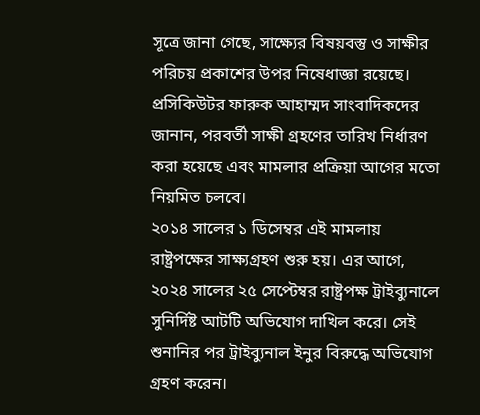সূত্রে জানা গেছে, সাক্ষ্যের বিষয়বস্তু ও সাক্ষীর পরিচয় প্রকাশের উপর নিষেধাজ্ঞা রয়েছে। প্রসিকিউটর ফারুক আহাম্মদ সাংবাদিকদের জানান, পরবর্তী সাক্ষী গ্রহণের তারিখ নির্ধারণ করা হয়েছে এবং মামলার প্রক্রিয়া আগের মতো নিয়মিত চলবে।
২০১৪ সালের ১ ডিসেম্বর এই মামলায় রাষ্ট্রপক্ষের সাক্ষ্যগ্রহণ শুরু হয়। এর আগে, ২০২৪ সালের ২৫ সেপ্টেম্বর রাষ্ট্রপক্ষ ট্রাইব্যুনালে সুনির্দিষ্ট আটটি অভিযোগ দাখিল করে। সেই শুনানির পর ট্রাইব্যুনাল ইনুর বিরুদ্ধে অভিযোগ গ্রহণ করেন।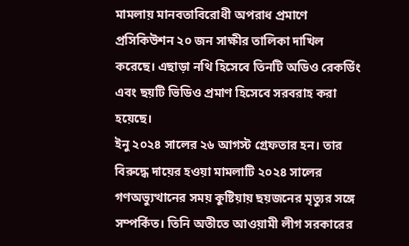মামলায় মানবতাবিরোধী অপরাধ প্রমাণে প্রসিকিউশন ২০ জন সাক্ষীর তালিকা দাখিল করেছে। এছাড়া নথি হিসেবে তিনটি অডিও রেকর্ডিং এবং ছয়টি ভিডিও প্রমাণ হিসেবে সরবরাহ করা হয়েছে।
ইনু ২০২৪ সালের ২৬ আগস্ট গ্রেফতার হন। তার বিরুদ্ধে দায়ের হওয়া মামলাটি ২০২৪ সালের গণঅভ্যুত্থানের সময় কুষ্টিয়ায় ছয়জনের মৃত্যুর সঙ্গে সম্পর্কিত। তিনি অতীতে আওয়ামী লীগ সরকারের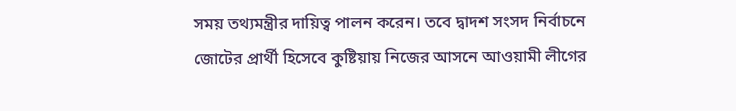সময় তথ্যমন্ত্রীর দায়িত্ব পালন করেন। তবে দ্বাদশ সংসদ নির্বাচনে জোটের প্রার্থী হিসেবে কুষ্টিয়ায় নিজের আসনে আওয়ামী লীগের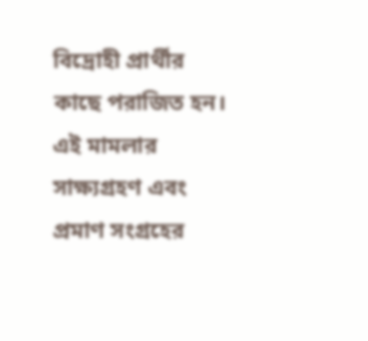বিদ্রোহী প্রার্থীর কাছে পরাজিত হন।
এই মামলার সাক্ষ্যগ্রহণ এবং প্রমাণ সংগ্রহের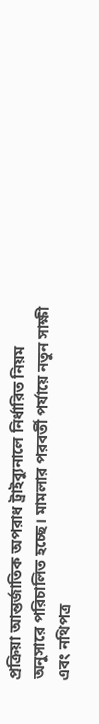প্রক্রিয়া আন্তর্জাতিক অপরাধ ট্রাইব্যুনালে নির্ধারিত নিয়ম অনুসারে পরিচালিত হচ্ছে। মামলার পরবর্তী পর্যায়ে নতুন সাক্ষী এবং নথিপত্র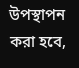উপস্থাপন করা হবে,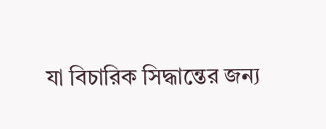যা বিচারিক সিদ্ধান্তের জন্য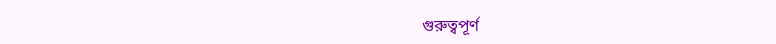গুরুত্বপূর্ণ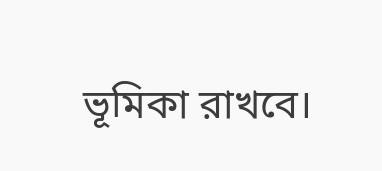ভূমিকা রাখবে।